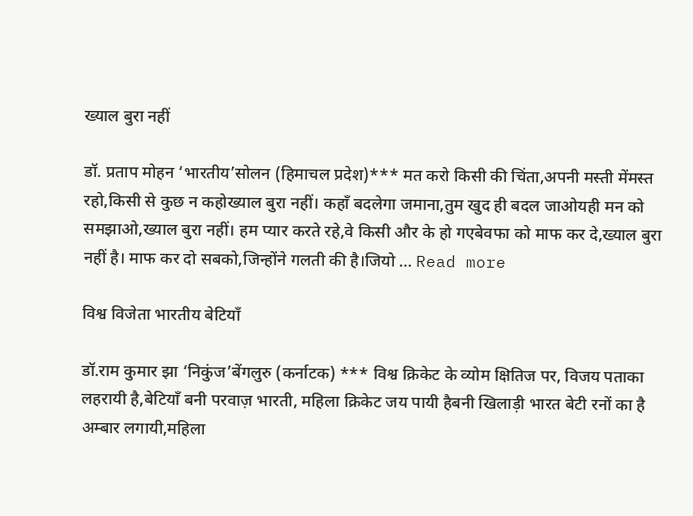ख्याल बुरा नहीं

डॉ. प्रताप मोहन ‘भारतीय’सोलन (हिमाचल प्रदेश)*** मत करो किसी की चिंता,अपनी मस्ती मेंमस्त रहो,किसी से कुछ न कहोख्याल बुरा नहीं। कहाँ बदलेगा जमाना,तुम खुद ही बदल जाओयही मन को समझाओ,ख्याल बुरा नहीं। हम प्यार करते रहे,वे किसी और के हो गएबेवफा को माफ कर दे,ख्याल बुरा नहीं है। माफ कर दो सबको,जिन्होंने गलती की है।जियो … Read more

विश्व विजेता भारतीय बेटियाँ

डॉ.राम कुमार झा ‘निकुंज’बेंगलुरु (कर्नाटक) *** विश्व क्रिकेट के व्योम क्षितिज पर, विजय पताका लहरायी है,बेटियाँ बनी परवाज़ भारती, महिला क्रिकेट जय पायी हैबनी खिलाड़ी भारत बेटी रनों का है अम्बार लगायी,महिला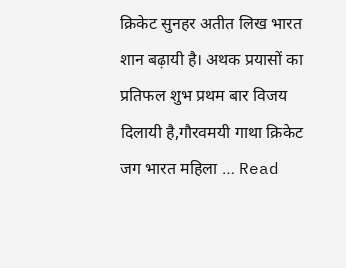क्रिकेट सुनहर अतीत लिख भारत शान बढ़ायी है। अथक प्रयासों का प्रतिफल शुभ प्रथम बार विजय दिलायी है,गौरवमयी गाथा क्रिकेट जग भारत महिला … Read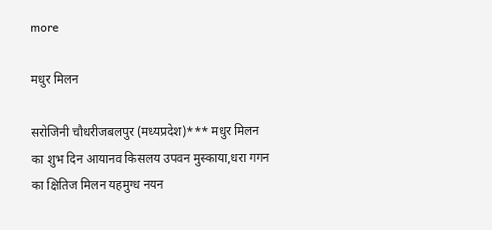more

मधुर मिलन

सरोजिनी चौधरीजबलपुर (मध्यप्रदेश)*** मधुर मिलन का शुभ दिन आयानव किसलय उपवन मुस्काया,धरा गगन का क्षितिज मिलन यहमुग्ध नयन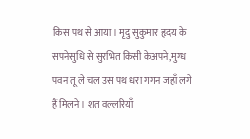किस पथ से आया। मृदु सुकुमार हृदय के सपनेसुधि से सुरभित किसी केअपने,मुग्ध पवन तू ले चल उस पथ धरा गगन जहाँ लगे हैं मिलने। शत वल्लरियाँ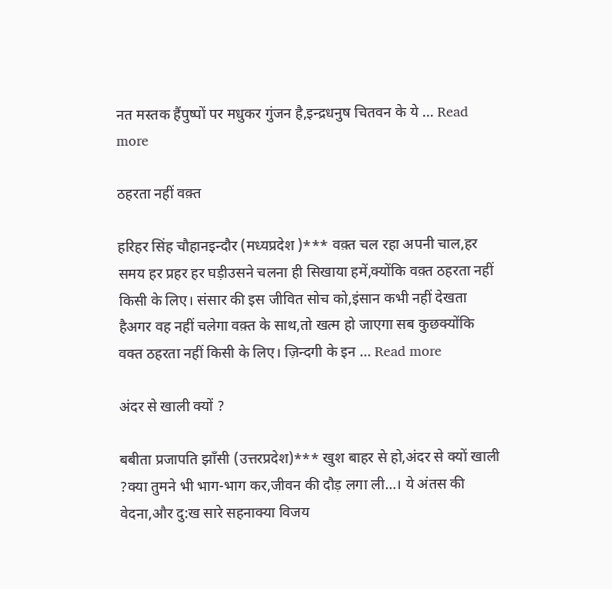नत मस्तक हैंपुष्पों पर मधुकर गुंजन है,इन्द्रधनुष चितवन के ये … Read more

ठहरता नहीं वक़्त

हरिहर सिंह चौहानइन्दौर (मध्यप्रदेश )*** वक़्त चल रहा अपनी चाल,हर समय हर प्रहर हर घड़ीउसने चलना ही सिखाया हमें,क्योंकि वक़्त ठहरता नहीं किसी के लिए। संसार की इस जीवित सोच को,इंसान कभी नहीं देखता हैअगर वह नहीं चलेगा वक़्त के साथ,तो खत्म हो जाएगा सब कुछक्योंकि वक्त ठहरता नहीं किसी के लिए। ज़िन्दगी के इन … Read more

अंदर से खाली क्यों ?

बबीता प्रजापति झाँसी (उत्तरप्रदेश)*** खुश बाहर से हो,अंदर से क्यों खाली ?क्या तुमने भी भाग-भाग कर,जीवन की दौड़ लगा ली…। ये अंतस की वेदना,और दु:ख सारे सहनाक्या विजय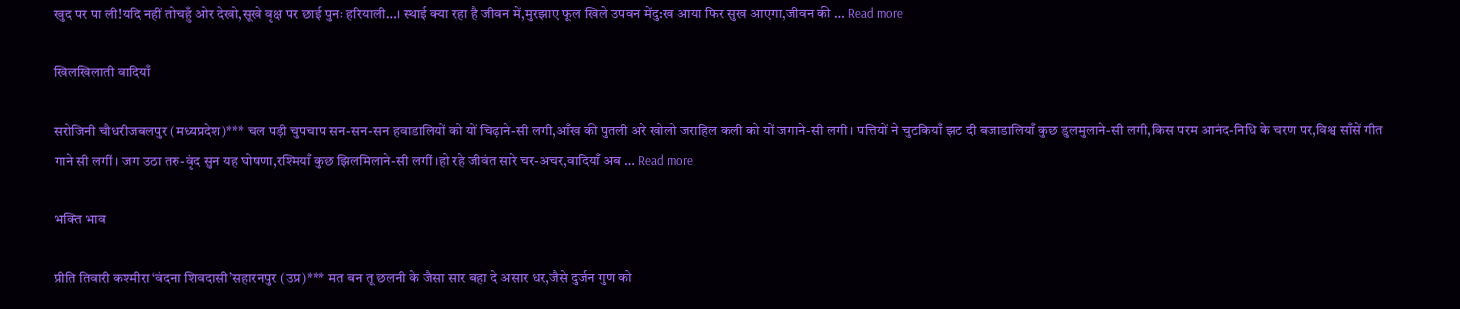खुद पर पा ली!यदि नहीं तोचहुँ ओर देखो,सूखे वृक्ष पर छाई पुनः हरियाली…। स्थाई क्या रहा है जीवन में,मुरझाए फूल खिले उपवन मेंदु:ख आया फिर सुख आएगा,जीवन की … Read more

खिलखिलाती वादियाँ

सरोजिनी चौधरीजबलपुर (मध्यप्रदेश)*** चल पड़ी चुपचाप सन-सन-सन हवाडालियों को यों चिढ़ाने-सी लगी,आँख की पुतली अरे खोलो जराहिल कली को यों जगाने-सी लगी। पत्तियों ने चुटकियाँ झट दी बजाडालियाँ कुछ डुलमुलाने-सी लगी,किस परम आनंद-निधि के चरण पर,विश्व साँसें गीत गाने सी लगीं। जग उठा तरु-वृंद सुन यह घोषणा,रश्मियाँ कुछ झिलमिलाने-सी लगीं।हो रहे जीवंत सारे चर-अचर,वादियाँ अब … Read more

भक्ति भाव

प्रीति तिवारी कश्मीरा ‘वंदना शिवदासी’सहारनपुर (उप्र)*** मत बन तू छलनी के जैसा सार बहा दे‌ असार धर,जैसे दुर्जन गुण को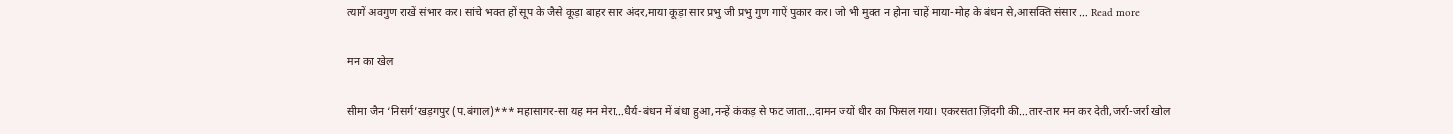त्यागें अवगुण राखें संभार कर। सांचे भक्त हों सूप के जैसे कूड़ा बाहर सार अंदर,माया कूड़ा सार प्रभु जी प्रभु गुण गाऐं पुकार कर। जो भी मुक्त न होना चाहें माया-मोह के बंधन से,आसक्ति संसार … Read more

मन का खेल

सीमा जैन ‘निसर्ग’खड़गपुर (प.बंगाल)*** महासागर-सा यह मन मेरा…धैर्य-बंधन में बंधा हुआ,नन्हें कंकड़ से फट जाता…दामन ज्यों धीर का फिसल गया। एकरसता ज़िंदगी की…तार-तार मन कर देती,जर्रा-जर्रा खोल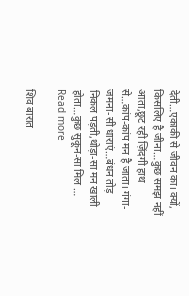देती…एकाकी से जीवन का। क्यों, किसलिए है जीना…कुछ समझ नहीं आता,छूट रही ज़िंदगी हाथ से…कांप-कांप मन है जाता। गंगा-जमना-सी धाराएं…बंधन तोड़ निकल पड़ती,थोड़ा-सा मन खाली होता…कुछ सुकून-सा मिल … Read more

शिव बारात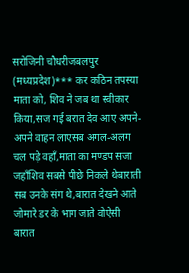सरोजिनी चौधरीजबलपुर (मध्यप्रदेश)*** कर कठिन तपस्या माता को, शिव ने जब था स्वीकार किया,सज गई बरात देव आए अपने-अपने वाहन लाएसब अगल-अलग चल पड़े वहाँ,माता का मण्डप सजा जहाँशिव सबसे पीछे निकले थेबाराती सब उनके संग थे,बारात देखने आते जोमारे डर के भाग जाते वोऐसी बारात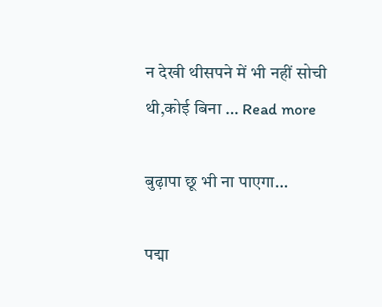न देखी थीसपने में भी नहीं सोची थी,कोई बिना … Read more

बुढ़ापा छू भी ना पाएगा…

पद्मा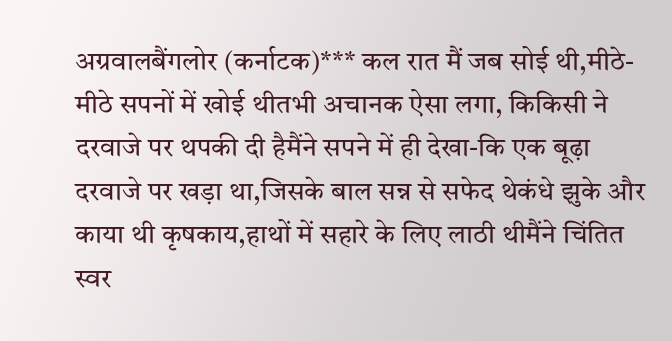अग्रवालबैंगलोर (कर्नाटक)*** कल रात मैं जब सोई थी,मीठे-मीठे सपनों में खोई थीतभी अचानक ऐसा लगा, किकिसी ने दरवाजे पर थपकी दी हैमैंने सपने में ही देखा-कि एक बूढ़ा दरवाजे पर खड़ा था,जिसके बाल सन्न से सफेद थेकंधे झुके और काया थी कृषकाय,हाथों में सहारे के लिए लाठी थीमैंने चिंतित स्वर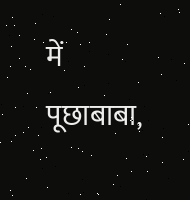में पूछाबाबा,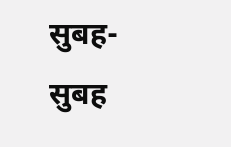सुबह-सुबह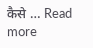कैसे … Read more